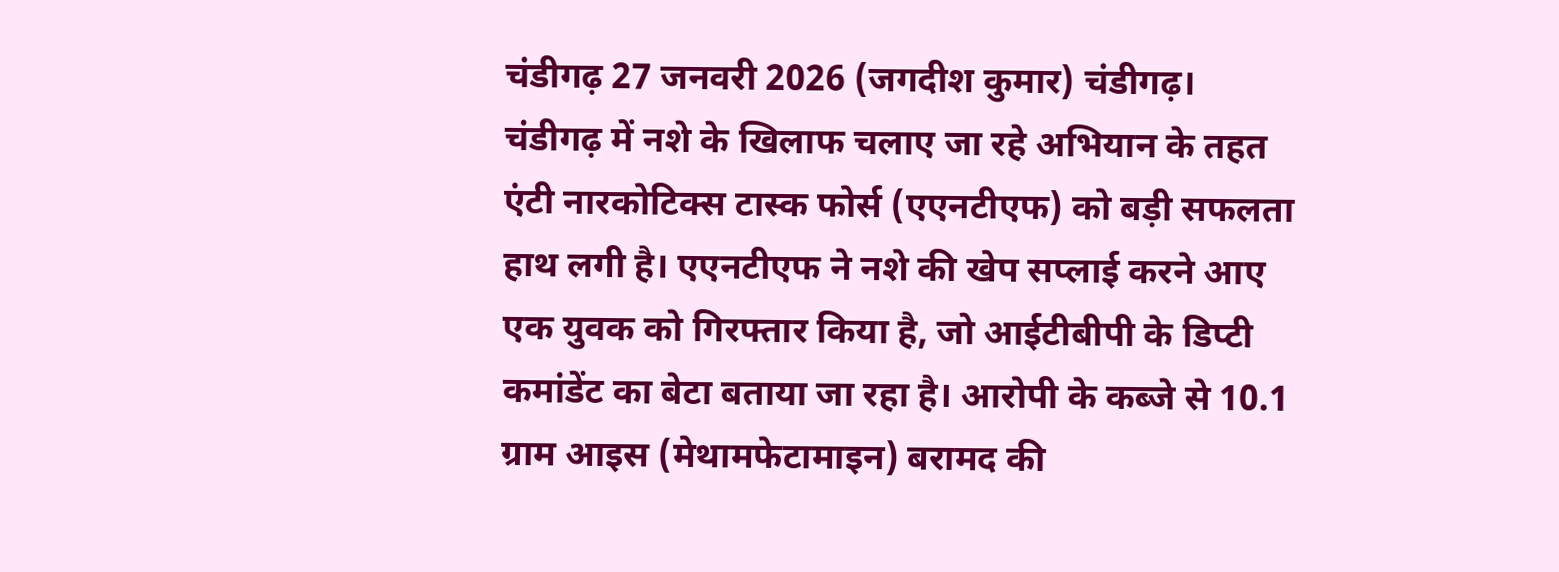चंडीगढ़ 27 जनवरी 2026 (जगदीश कुमार) चंडीगढ़।
चंडीगढ़ में नशे के खिलाफ चलाए जा रहे अभियान के तहत एंटी नारकोटिक्स टास्क फोर्स (एएनटीएफ) को बड़ी सफलता हाथ लगी है। एएनटीएफ ने नशे की खेप सप्लाई करने आए एक युवक को गिरफ्तार किया है, जो आईटीबीपी के डिप्टी कमांडेंट का बेटा बताया जा रहा है। आरोपी के कब्जे से 10.1 ग्राम आइस (मेथामफेटामाइन) बरामद की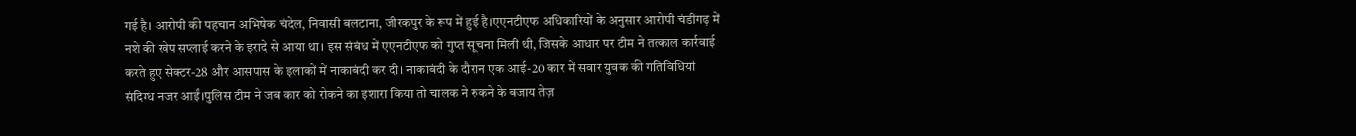गई है। आरोपी की पहचान अभिषेक चंदेल, निवासी बलटाना, जीरकपुर के रूप में हुई है।एएनटीएफ अधिकारियों के अनुसार आरोपी चंडीगढ़ में नशे की खेप सप्लाई करने के इरादे से आया था। इस संबंध में एएनटीएफ को गुप्त सूचना मिली थी, जिसके आधार पर टीम ने तत्काल कार्रवाई करते हुए सेक्टर-28 और आसपास के इलाकों में नाकाबंदी कर दी। नाकाबंदी के दौरान एक आई-20 कार में सवार युवक की गतिविधियां संदिग्ध नजर आईं।पुलिस टीम ने जब कार को रोकने का इशारा किया तो चालक ने रुकने के बजाय तेज़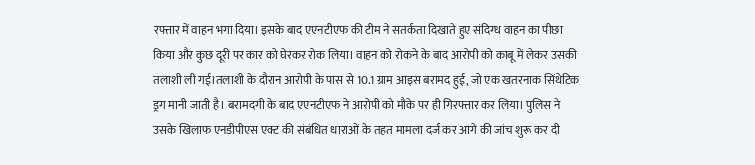रफ्तार में वाहन भगा दिया। इसके बाद एएनटीएफ की टीम ने सतर्कता दिखाते हुए संदिग्ध वाहन का पीछा किया और कुछ दूरी पर कार को घेरकर रोक लिया। वाहन को रोकने के बाद आरोपी को काबू में लेकर उसकी तलाशी ली गई।तलाशी के दौरान आरोपी के पास से 10.1 ग्राम आइस बरामद हुई, जो एक खतरनाक सिंथेटिक ड्रग मानी जाती है। बरामदगी के बाद एएनटीएफ ने आरोपी को मौके पर ही गिरफ्तार कर लिया। पुलिस ने उसके खिलाफ एनडीपीएस एक्ट की संबंधित धाराओं के तहत मामला दर्ज कर आगे की जांच शुरू कर दी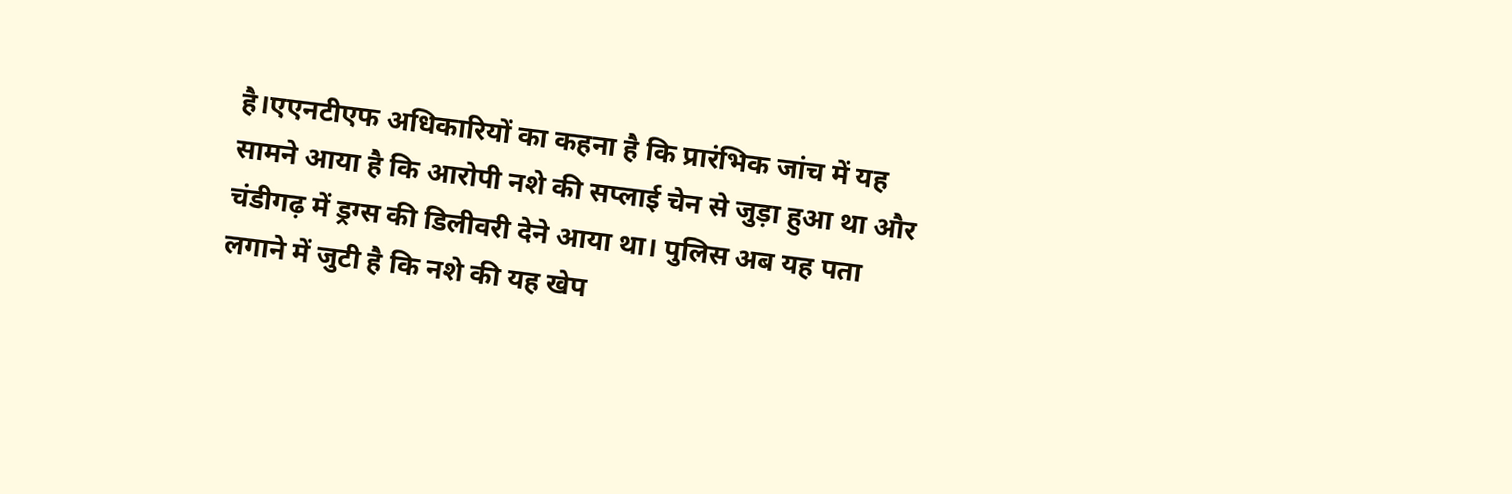है।एएनटीएफ अधिकारियों का कहना है कि प्रारंभिक जांच में यह सामने आया है कि आरोपी नशे की सप्लाई चेन से जुड़ा हुआ था और चंडीगढ़ में ड्रग्स की डिलीवरी देने आया था। पुलिस अब यह पता लगाने में जुटी है कि नशे की यह खेप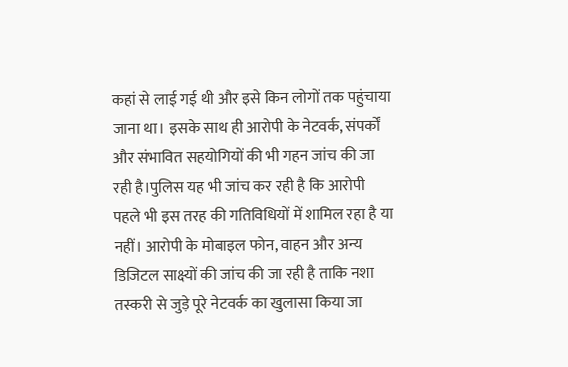कहां से लाई गई थी और इसे किन लोगों तक पहुंचाया जाना था। इसके साथ ही आरोपी के नेटवर्क, संपर्कों और संभावित सहयोगियों की भी गहन जांच की जा रही है।पुलिस यह भी जांच कर रही है कि आरोपी पहले भी इस तरह की गतिविधियों में शामिल रहा है या नहीं। आरोपी के मोबाइल फोन, वाहन और अन्य डिजिटल साक्ष्यों की जांच की जा रही है ताकि नशा तस्करी से जुड़े पूरे नेटवर्क का खुलासा किया जा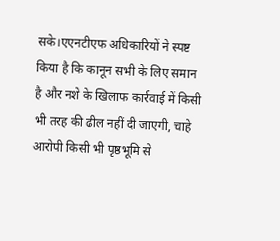सके।एएनटीएफ अधिकारियों ने स्पष्ट किया है कि कानून सभी के लिए समान है और नशे के खिलाफ कार्रवाई में किसी भी तरह की ढील नहीं दी जाएगी, चाहे आरोपी किसी भी पृष्ठभूमि से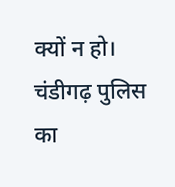क्यों न हो। चंडीगढ़ पुलिस का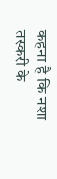कहना है कि नशा तस्करी के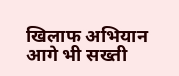खिलाफ अभियान आगे भी सख्ती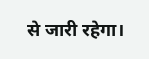से जारी रहेगा।